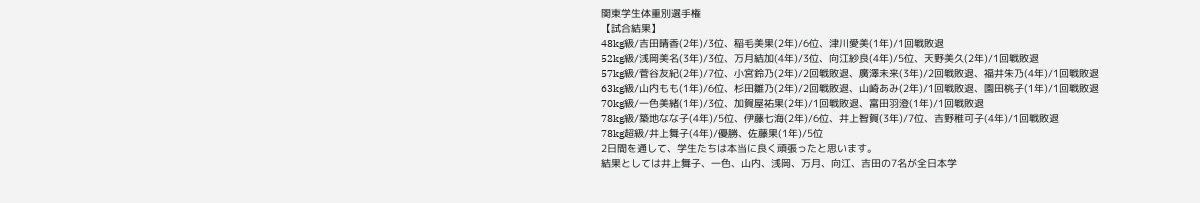関東学生体重別選手権
【試合結果】
48kg級/吉田晴香(2年)/3位、稲毛美果(2年)/6位、津川愛美(1年)/1回戦敗退
52kg級/浅岡美名(3年)/3位、万月結加(4年)/3位、向江紗良(4年)/5位、天野美久(2年)/1回戦敗退
57kg級/菅谷友紀(2年)/7位、小宮鈴乃(2年)/2回戦敗退、廣澤未来(3年)/2回戦敗退、福井朱乃(4年)/1回戦敗退
63kg級/山内もも(1年)/6位、杉田雛乃(2年)/2回戦敗退、山崎あみ(2年)/1回戦敗退、園田桃子(1年)/1回戦敗退
70kg級/一色美緒(1年)/3位、加賀屋祐果(2年)/1回戦敗退、富田羽澄(1年)/1回戦敗退
78kg級/築地なな子(4年)/5位、伊藤七海(2年)/6位、井上智賀(3年)/7位、吉野稚可子(4年)/1回戦敗退
78kg超級/井上舞子(4年)/優勝、佐藤果(1年)/5位
2日間を通して、学生たちは本当に良く頑張ったと思います。
結果としては井上舞子、一色、山内、浅岡、万月、向江、吉田の7名が全日本学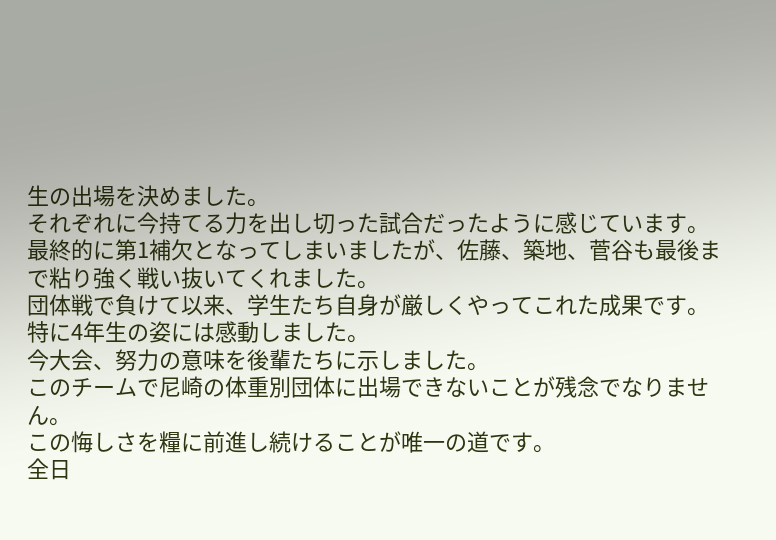生の出場を決めました。
それぞれに今持てる力を出し切った試合だったように感じています。
最終的に第1補欠となってしまいましたが、佐藤、築地、菅谷も最後まで粘り強く戦い抜いてくれました。
団体戦で負けて以来、学生たち自身が厳しくやってこれた成果です。
特に4年生の姿には感動しました。
今大会、努力の意味を後輩たちに示しました。
このチームで尼崎の体重別団体に出場できないことが残念でなりません。
この悔しさを糧に前進し続けることが唯一の道です。
全日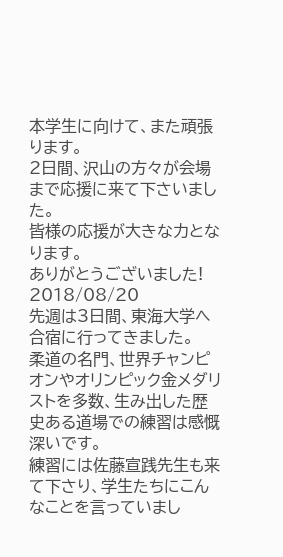本学生に向けて、また頑張ります。
2日間、沢山の方々が会場まで応援に来て下さいました。
皆様の応援が大きな力となります。
ありがとうございました!
2018/08/20
先週は3日間、東海大学へ合宿に行ってきました。
柔道の名門、世界チャンピオンやオリンピック金メダリストを多数、生み出した歴史ある道場での練習は感慨深いです。
練習には佐藤宣践先生も来て下さり、学生たちにこんなことを言っていまし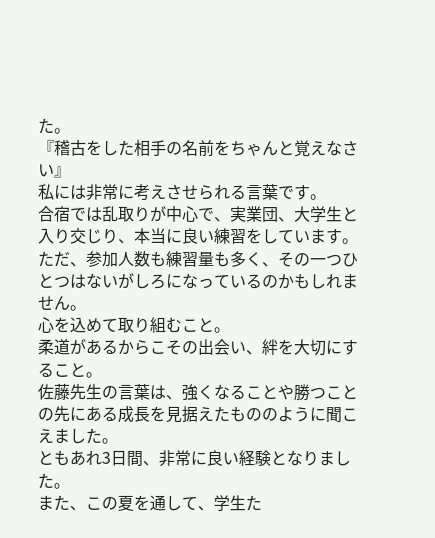た。
『稽古をした相手の名前をちゃんと覚えなさい』
私には非常に考えさせられる言葉です。
合宿では乱取りが中心で、実業団、大学生と入り交じり、本当に良い練習をしています。
ただ、参加人数も練習量も多く、その一つひとつはないがしろになっているのかもしれません。
心を込めて取り組むこと。
柔道があるからこその出会い、絆を大切にすること。
佐藤先生の言葉は、強くなることや勝つことの先にある成長を見据えたもののように聞こえました。
ともあれ3日間、非常に良い経験となりました。
また、この夏を通して、学生た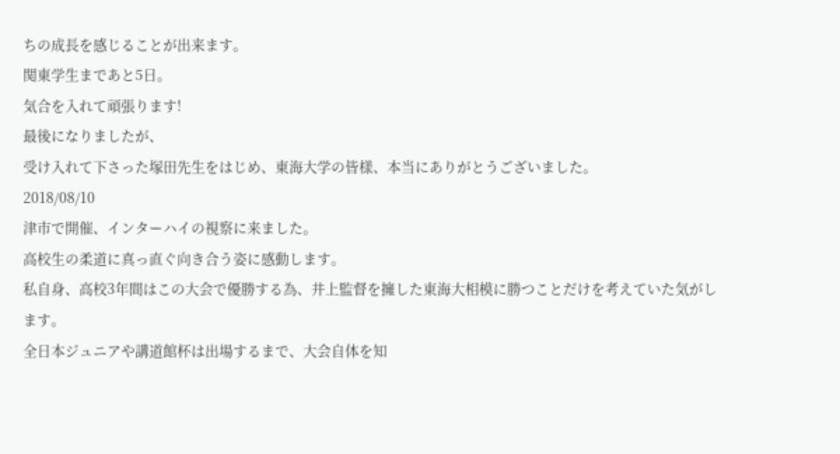ちの成長を感じることが出来ます。
関東学生まであと5日。
気合を入れて頑張ります!
最後になりましたが、
受け入れて下さった塚田先生をはじめ、東海大学の皆様、本当にありがとうございました。
2018/08/10
津市で開催、インターハイの視察に来ました。
高校生の柔道に真っ直ぐ向き合う姿に感動します。
私自身、高校3年間はこの大会で優勝する為、井上監督を擁した東海大相模に勝つことだけを考えていた気がします。
全日本ジュニアや講道館杯は出場するまで、大会自体を知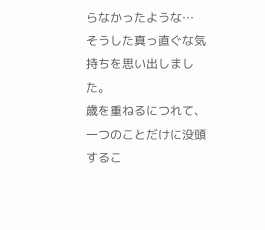らなかったような…
そうした真っ直ぐな気持ちを思い出しました。
歳を重ねるにつれて、一つのことだけに没頭するこ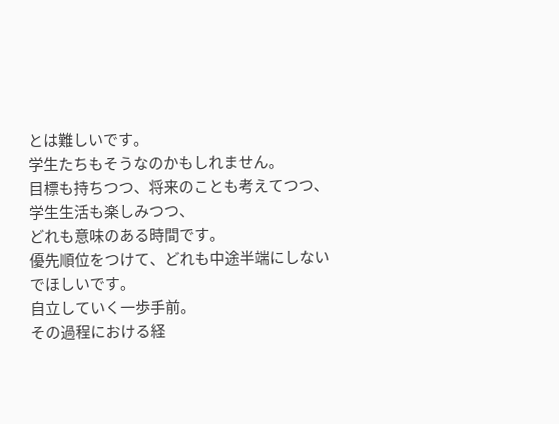とは難しいです。
学生たちもそうなのかもしれません。
目標も持ちつつ、将来のことも考えてつつ、学生生活も楽しみつつ、
どれも意味のある時間です。
優先順位をつけて、どれも中途半端にしないでほしいです。
自立していく一歩手前。
その過程における経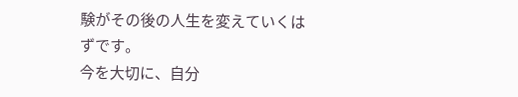験がその後の人生を変えていくはずです。
今を大切に、自分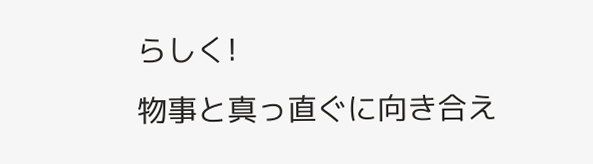らしく!
物事と真っ直ぐに向き合え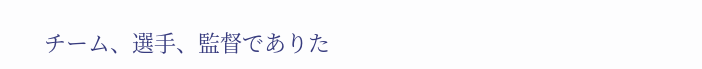チーム、選手、監督でありた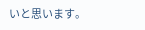いと思います。